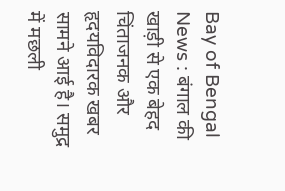Bay of Bengal News : बंगाल की खाड़ी से एक बेहद चिंताजनक और हृदयविदारक खबर सामने आई है। समुद्र में मछली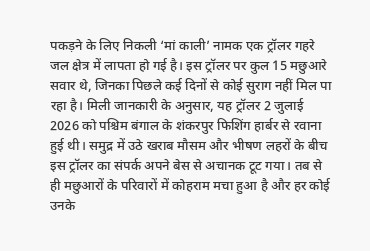पकड़ने के लिए निकली ‘मां काली’ नामक एक ट्रॉलर गहरे जल क्षेत्र में लापता हो गई है। इस ट्रॉलर पर कुल 15 मछुआरे सवार थे, जिनका पिछले कई दिनों से कोई सुराग नहीं मिल पा रहा है। मिली जानकारी के अनुसार, यह ट्रॉलर 2 जुलाई 2026 को पश्चिम बंगाल के शंकरपुर फिशिंग हार्बर से रवाना हुई थी। समुद्र में उठे खराब मौसम और भीषण लहरों के बीच इस ट्रॉलर का संपर्क अपने बेस से अचानक टूट गया। तब से ही मछुआरों के परिवारों में कोहराम मचा हुआ है और हर कोई उनके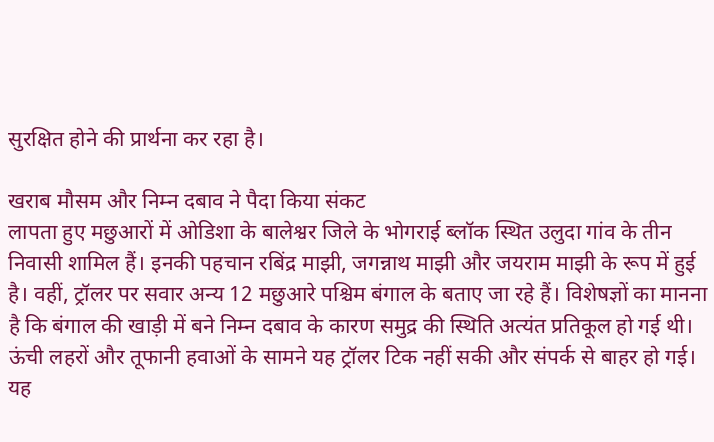सुरक्षित होने की प्रार्थना कर रहा है।

खराब मौसम और निम्न दबाव ने पैदा किया संकट
लापता हुए मछुआरों में ओडिशा के बालेश्वर जिले के भोगराई ब्लॉक स्थित उलुदा गांव के तीन निवासी शामिल हैं। इनकी पहचान रबिंद्र माझी, जगन्नाथ माझी और जयराम माझी के रूप में हुई है। वहीं, ट्रॉलर पर सवार अन्य 12 मछुआरे पश्चिम बंगाल के बताए जा रहे हैं। विशेषज्ञों का मानना है कि बंगाल की खाड़ी में बने निम्न दबाव के कारण समुद्र की स्थिति अत्यंत प्रतिकूल हो गई थी। ऊंची लहरों और तूफानी हवाओं के सामने यह ट्रॉलर टिक नहीं सकी और संपर्क से बाहर हो गई। यह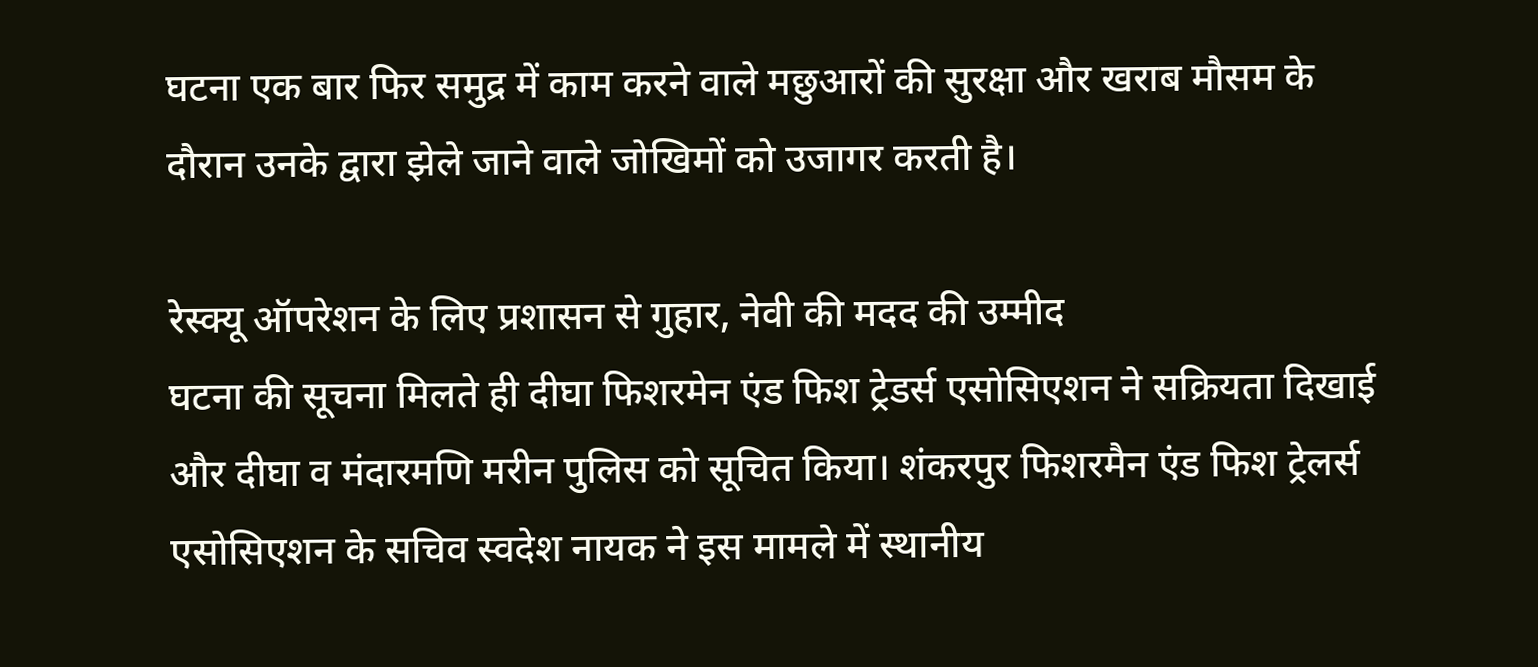घटना एक बार फिर समुद्र में काम करने वाले मछुआरों की सुरक्षा और खराब मौसम के दौरान उनके द्वारा झेले जाने वाले जोखिमों को उजागर करती है।

रेस्क्यू ऑपरेशन के लिए प्रशासन से गुहार, नेवी की मदद की उम्मीद
घटना की सूचना मिलते ही दीघा फिशरमेन एंड फिश ट्रेडर्स एसोसिएशन ने सक्रियता दिखाई और दीघा व मंदारमणि मरीन पुलिस को सूचित किया। शंकरपुर फिशरमैन एंड फिश ट्रेलर्स एसोसिएशन के सचिव स्वदेश नायक ने इस मामले में स्थानीय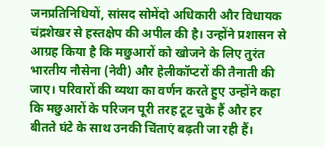जनप्रतिनिधियों, सांसद सोमेंदो अधिकारी और विधायक चंद्रशेखर से हस्तक्षेप की अपील की है। उन्होंने प्रशासन से आग्रह किया है कि मछुआरों को खोजने के लिए तुरंत भारतीय नौसेना (नेवी) और हेलीकॉप्टरों की तैनाती की जाए। परिवारों की व्यथा का वर्णन करते हुए उन्होंने कहा कि मछुआरों के परिजन पूरी तरह टूट चुके हैं और हर बीतते घंटे के साथ उनकी चिंताएं बढ़ती जा रही हैं।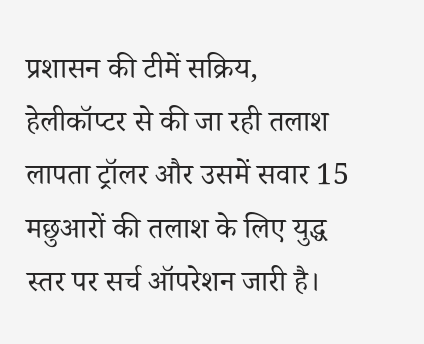प्रशासन की टीमें सक्रिय, हेलीकॉप्टर से की जा रही तलाश
लापता ट्रॉलर और उसमें सवार 15 मछुआरों की तलाश के लिए युद्ध स्तर पर सर्च ऑपरेशन जारी है।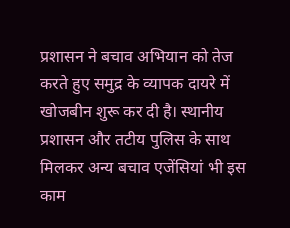प्रशासन ने बचाव अभियान को तेज करते हुए समुद्र के व्यापक दायरे में खोजबीन शुरू कर दी है। स्थानीय प्रशासन और तटीय पुलिस के साथ मिलकर अन्य बचाव एजेंसियां भी इस काम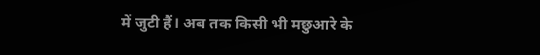में जुटी हैं। अब तक किसी भी मछुआरे के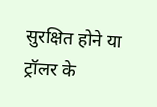सुरक्षित होने या ट्रॉलर के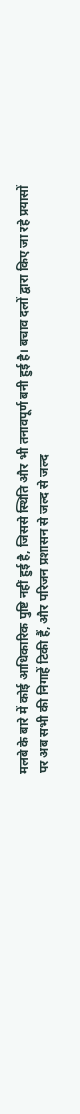मलबे के बारे में कोई आधिकारिक पुष्टि नहीं हुई है, जिससे स्थिति और भी तनावपूर्ण बनी हुई है। बचाव दलों द्वारा किए जा रहे प्रयासों पर अब सभी की निगाहें टिकी हैं, और परिजन प्रशासन से जल्द से जल्द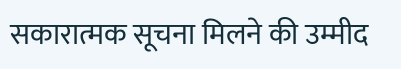सकारात्मक सूचना मिलने की उम्मीद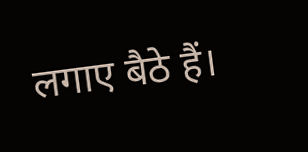लगाए बैठे हैं।